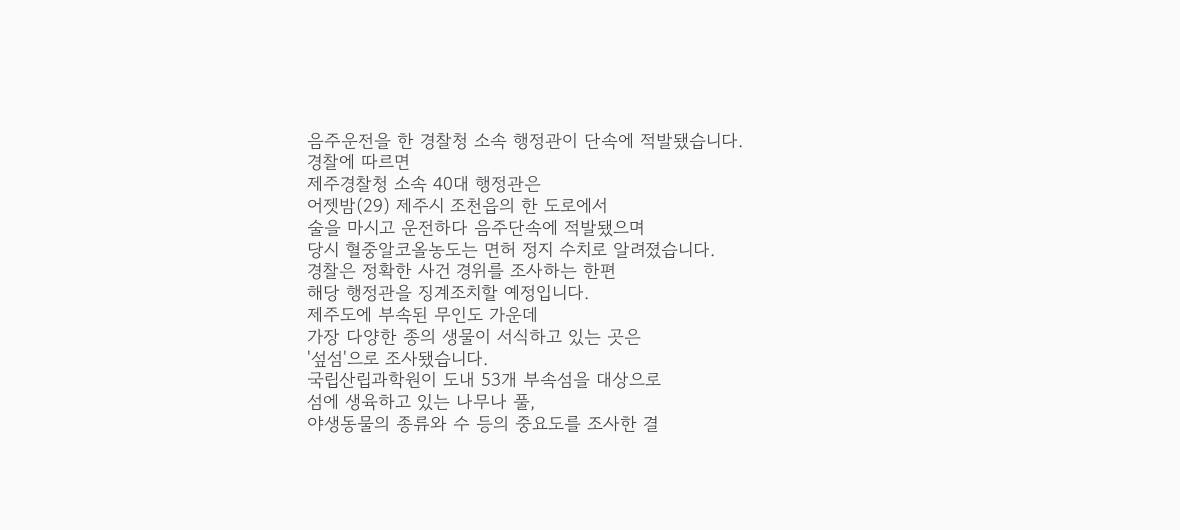음주운전을 한 경찰청 소속 행정관이 단속에 적발됐습니다.
경찰에 따르면
제주경찰청 소속 40대 행정관은
어젯밤(29) 제주시 조천읍의 한 도로에서
술을 마시고 운전하다 음주단속에 적발됐으며
당시 혈중알코올농도는 면허 정지 수치로 알려졌습니다.
경찰은 정확한 사건 경위를 조사하는 한편
해당 행정관을 징계조치할 예정입니다.
제주도에 부속된 무인도 가운데
가장 다양한 종의 생물이 서식하고 있는 곳은
'섶섬'으로 조사됐습니다.
국립산립과학원이 도내 53개 부속섬을 대상으로
섬에 생육하고 있는 나무나 풀,
야생동물의 종류와 수 등의 중요도를 조사한 결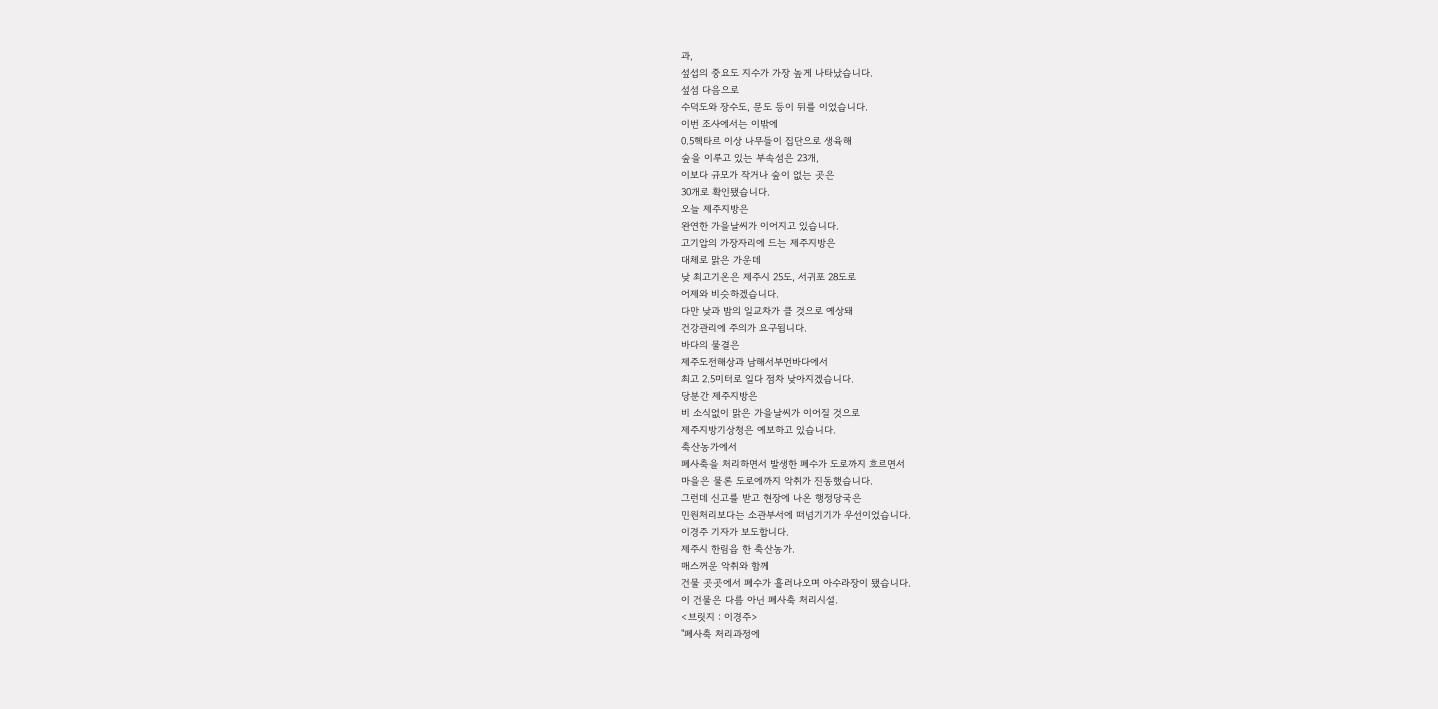과,
섶섭의 중요도 지수가 가장 높게 나타났습니다.
섶섬 다음으로
수덕도와 장수도, 문도 등이 뒤를 이었습니다.
이번 조사에서는 이밖에
0.5헥타르 이상 나무들이 집단으로 생육해
숲을 이루고 있는 부속섬은 23개,
이보다 규모가 작거나 숲이 없는 곳은
30개로 확인됐습니다.
오늘 제주지방은
완연한 가을날씨가 이어지고 있습니다.
고기압의 가장자리에 드는 제주지방은
대체로 맑은 가운데
낮 최고기온은 제주시 25도, 서귀포 28도로
어제와 비슷하겠습니다.
다만 낮과 밤의 일교차가 클 것으로 예상돼
건강관리에 주의가 요구됩니다.
바다의 물결은
제주도전해상과 남해서부먼바다에서
최고 2.5미터로 일다 점차 낮아지겠습니다.
당분간 제주지방은
비 소식없이 맑은 가을날씨가 이어질 것으로
제주지방기상청은 예보하고 있습니다.
축산농가에서
폐사축을 처리하면서 발생한 폐수가 도로까지 흐르면서
마을은 물론 도로에까지 악취가 진동했습니다.
그런데 신고를 받고 현장에 나온 행정당국은
민원처리보다는 소관부서에 떠넘기기가 우선이었습니다.
이경주 기자가 보도합니다.
제주시 한림읍 한 축산농가.
매스꺼운 악취와 함께
건물 곳곳에서 폐수가 흘러나오며 아수라장이 됐습니다.
이 건물은 다름 아닌 폐사축 처리시설.
<브릿지 : 이경주>
"폐사축 처리과정에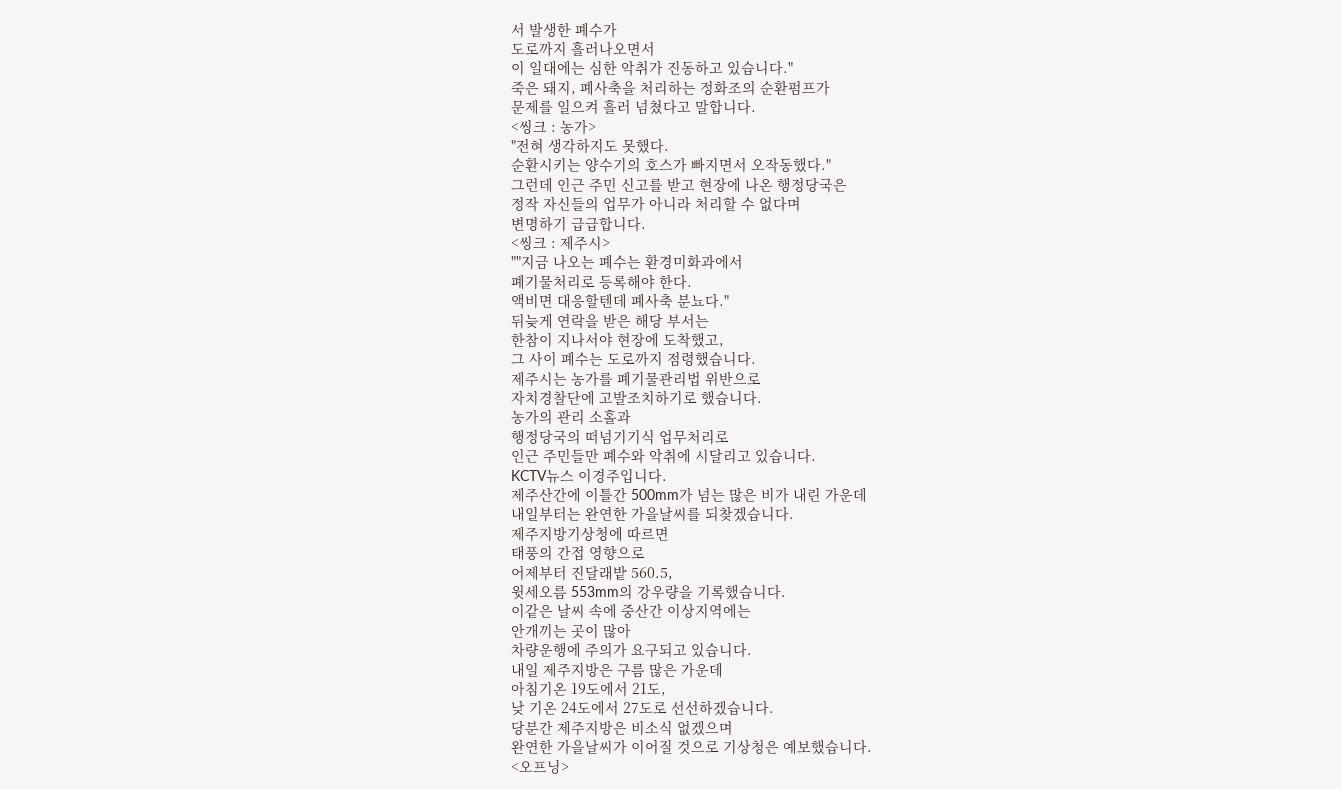서 발생한 폐수가
도로까지 흘러나오면서
이 일대에는 심한 악취가 진동하고 있습니다."
죽은 돼지, 폐사축을 처리하는 정화조의 순환펌프가
문제를 일으켜 흘러 넘쳤다고 말합니다.
<씽크 : 농가>
"전혀 생각하지도 못했다.
순환시키는 양수기의 호스가 빠지면서 오작동했다."
그런데 인근 주민 신고를 받고 현장에 나온 행정당국은
정작 자신들의 업무가 아니라 처리할 수 없다며
변명하기 급급합니다.
<씽크 : 제주시>
""지금 나오는 폐수는 환경미화과에서
폐기물처리로 등록해야 한다.
액비면 대응할텐데 폐사축 분뇨다."
뒤늦게 연락을 받은 해당 부서는
한참이 지나서야 현장에 도착했고,
그 사이 폐수는 도로까지 점령했습니다.
제주시는 농가를 폐기물관리법 위반으로
자치경찰단에 고발조치하기로 했습니다.
농가의 관리 소홀과
행정당국의 떠넘기기식 업무처리로
인근 주민들만 폐수와 악취에 시달리고 있습니다.
KCTV뉴스 이경주입니다.
제주산간에 이틀간 500mm가 넘는 많은 비가 내린 가운데
내일부터는 완연한 가을날씨를 되찾겠습니다.
제주지방기상청에 따르면
태풍의 간접 영향으로
어제부터 진달래밭 560.5,
윗세오름 553mm의 강우량을 기록했습니다.
이같은 날씨 속에 중산간 이상지역에는
안개끼는 곳이 많아
차량운행에 주의가 요구되고 있습니다.
내일 제주지방은 구름 많은 가운데
아침기온 19도에서 21도,
낮 기온 24도에서 27도로 선선하겠습니다.
당분간 제주지방은 비소식 없겠으며
완연한 가을날씨가 이어질 것으로 기상청은 예보했습니다.
<오프닝>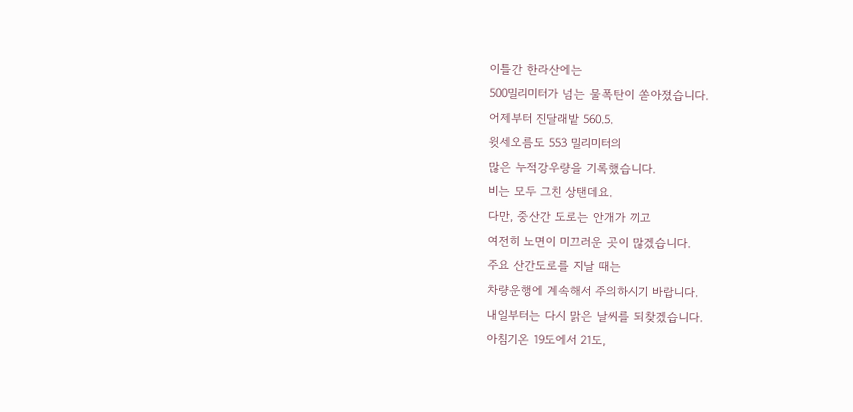이틀간 한라산에는
500밀리미터가 넘는 물폭탄이 쏟아졌습니다.
어제부터 진달래밭 560.5.
윗세오름도 553 밀리미터의
많은 누적강우량을 기록했습니다.
비는 모두 그친 상탠데요.
다만, 중산간 도로는 안개가 끼고
여전히 노면이 미끄러운 곳이 많겠습니다.
주요 산간도로를 지날 때는
차량운행에 계속해서 주의하시기 바랍니다.
내일부터는 다시 맑은 날씨를 되찾겠습니다.
아침기온 19도에서 21도,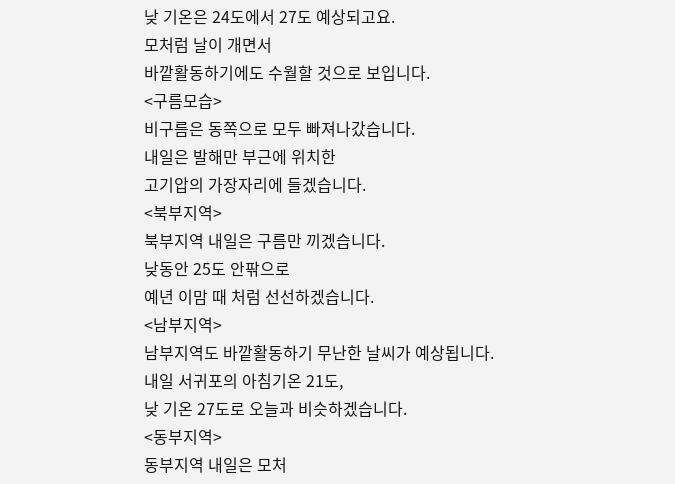낮 기온은 24도에서 27도 예상되고요.
모처럼 날이 개면서
바깥활동하기에도 수월할 것으로 보입니다.
<구름모습>
비구름은 동쪽으로 모두 빠져나갔습니다.
내일은 발해만 부근에 위치한
고기압의 가장자리에 들겠습니다.
<북부지역>
북부지역 내일은 구름만 끼겠습니다.
낮동안 25도 안팎으로
예년 이맘 때 처럼 선선하겠습니다.
<남부지역>
남부지역도 바깥활동하기 무난한 날씨가 예상됩니다.
내일 서귀포의 아침기온 21도,
낮 기온 27도로 오늘과 비슷하겠습니다.
<동부지역>
동부지역 내일은 모처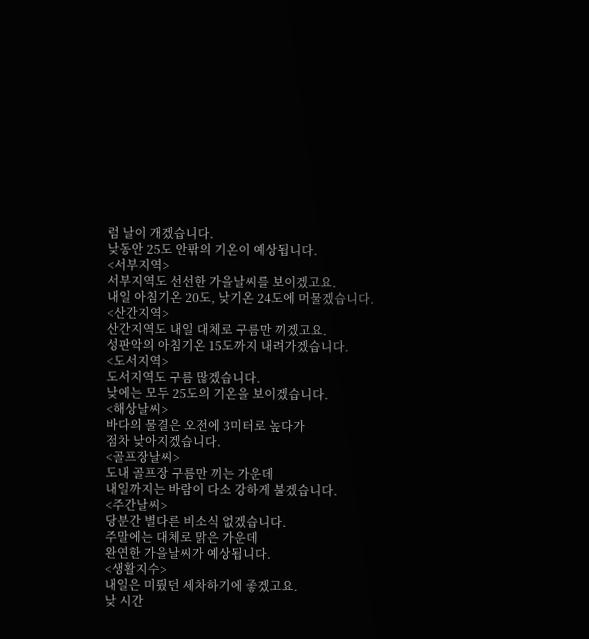럼 날이 개겠습니다.
낮동안 25도 안팎의 기온이 예상됩니다.
<서부지역>
서부지역도 선선한 가을날씨를 보이겠고요.
내일 아침기온 20도, 낮기온 24도에 머물겠습니다.
<산간지역>
산간지역도 내일 대체로 구름만 끼겠고요.
성판악의 아침기온 15도까지 내려가겠습니다.
<도서지역>
도서지역도 구름 많겠습니다.
낮에는 모두 25도의 기온을 보이겠습니다.
<해상날씨>
바다의 물결은 오전에 3미터로 높다가
점차 낮아지겠습니다.
<골프장날씨>
도내 골프장 구름만 끼는 가운데
내일까지는 바람이 다소 강하게 불겠습니다.
<주간날씨>
당분간 별다른 비소식 없겠습니다.
주말에는 대체로 맑은 가운데
완연한 가을날씨가 예상됩니다.
<생활지수>
내일은 미뤘던 세차하기에 좋겠고요.
낮 시간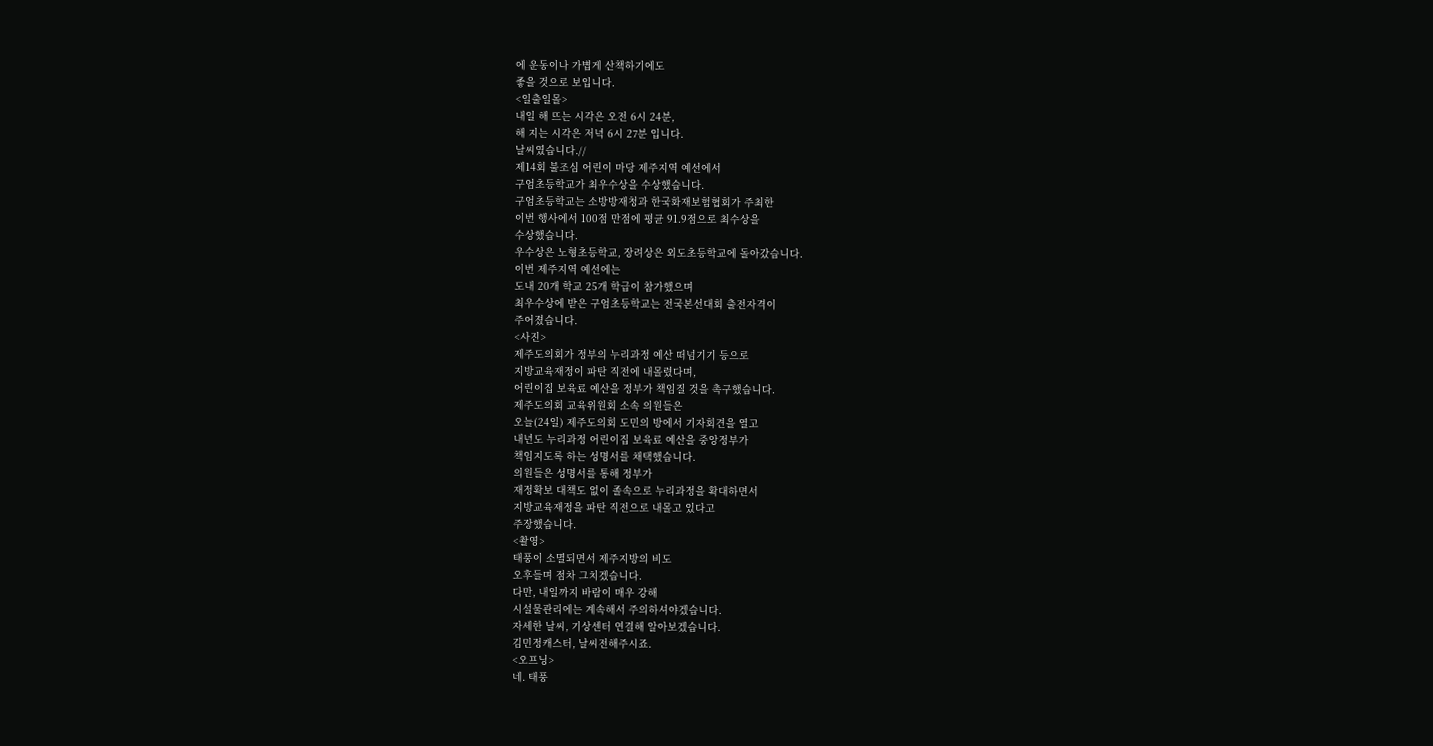에 운동이나 가볍게 산책하기에도
좋을 것으로 보입니다.
<일출일몰>
내일 해 뜨는 시각은 오전 6시 24분,
해 지는 시각은 저녁 6시 27분 입니다.
날씨였습니다.//
제14회 불조심 어린이 마당 제주지역 예선에서
구엄초등학교가 최우수상을 수상했습니다.
구엄초등학교는 소방방재청과 한국화재보험협회가 주최한
이번 행사에서 100점 만점에 평균 91.9점으로 최수상을
수상했습니다.
우수상은 노형초등학교, 장려상은 외도초등학교에 돌아갔습니다.
이번 제주지역 예선에는
도내 20개 학교 25개 학급이 참가했으며
최우수상에 받은 구엄초등학교는 전국본선대회 출전자격이
주어졌습니다.
<사진>
제주도의회가 정부의 누리과정 예산 떠넘기기 등으로
지방교육재정이 파탄 직전에 내몰렸다며,
어린이집 보육료 예산을 정부가 책임질 것을 촉구했습니다.
제주도의회 교육위원회 소속 의원들은
오늘(24일) 제주도의회 도민의 방에서 기자회견을 열고
내년도 누리과정 어린이집 보육료 예산을 중앙정부가
책임지도록 하는 성명서를 채택했습니다.
의원들은 성명서를 통해 정부가
재정확보 대책도 없이 졸속으로 누리과정을 확대하면서
지방교육재정을 파탄 직전으로 내몰고 있다고
주장했습니다.
<촬영>
태풍이 소멸되면서 제주지방의 비도
오후들며 점차 그치겠습니다.
다만, 내일까지 바람이 매우 강해
시설물관리에는 계속해서 주의하셔야겠습니다.
자세한 날씨, 기상센터 연결해 알아보겠습니다.
김민정캐스터, 날씨전해주시죠.
<오프닝>
네. 태풍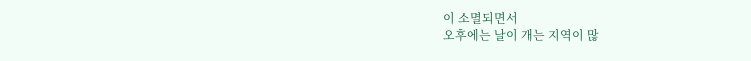이 소멸되면서
오후에는 날이 개는 지역이 많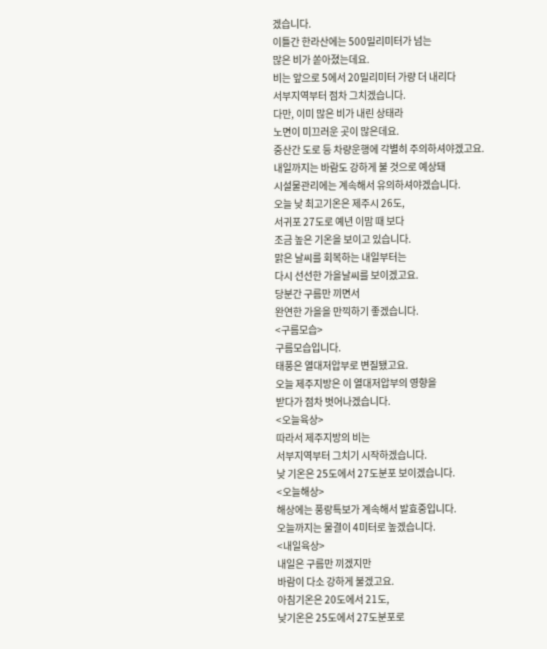겠습니다.
이틀간 한라산에는 500밀리미터가 넘는
많은 비가 쏟아졌는데요.
비는 앞으로 5에서 20밀리미터 가량 더 내리다
서부지역부터 점차 그치겠습니다.
다만, 이미 많은 비가 내린 상태라
노면이 미끄러운 곳이 많은데요.
중산간 도로 등 차량운행에 각별히 주의하셔야겠고요.
내일까지는 바람도 강하게 불 것으로 예상돼
시설물관리에는 계속해서 유의하셔야겠습니다.
오늘 낮 최고기온은 제주시 26도,
서귀포 27도로 예년 이맘 때 보다
조금 높은 기온을 보이고 있습니다.
맑은 날씨를 회복하는 내일부터는
다시 선선한 가을날씨를 보이겠고요.
당분간 구름만 끼면서
완연한 가을을 만끽하기 좋겠습니다.
<구름모습>
구름모습입니다.
태풍은 열대저압부로 변질됐고요.
오늘 제주지방은 이 열대저압부의 영향을
받다가 점차 벗어나겠습니다.
<오늘육상>
따라서 제주지방의 비는
서부지역부터 그치기 시작하겠습니다.
낮 기온은 25도에서 27도분포 보이겠습니다.
<오늘해상>
해상에는 풍랑특보가 계속해서 발효중입니다.
오늘까지는 물결이 4미터로 높겠습니다.
<내일육상>
내일은 구름만 끼겠지만
바람이 다소 강하게 불겠고요.
아침기온은 20도에서 21도,
낮기온은 25도에서 27도분포로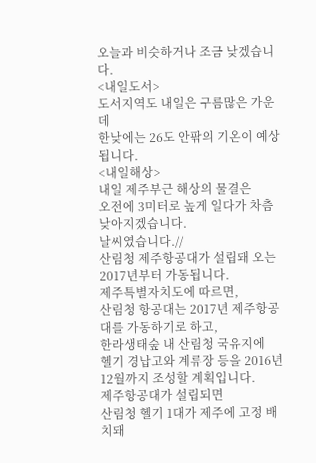오늘과 비슷하거나 조금 낮겠습니다.
<내일도서>
도서지역도 내일은 구름많은 가운데
한낮에는 26도 안팎의 기온이 예상됩니다.
<내일해상>
내일 제주부근 해상의 물결은
오전에 3미터로 높게 일다가 차츰 낮아지겠습니다.
날씨였습니다.//
산림청 제주항공대가 설립돼 오는 2017년부터 가동됩니다.
제주특별자치도에 따르면,
산림청 항공대는 2017년 제주항공대를 가동하기로 하고,
한라생태숲 내 산림청 국유지에
헬기 경납고와 계류장 등을 2016년 12월까지 조성할 계획입니다.
제주항공대가 설립되면
산림청 헬기 1대가 제주에 고정 배치돼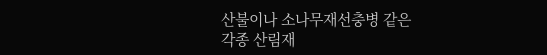산불이나 소나무재선충병 같은
각종 산림재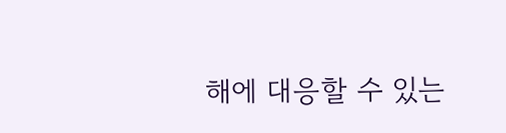해에 대응할 수 있는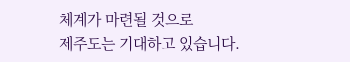체계가 마련될 것으로
제주도는 기대하고 있습니다.